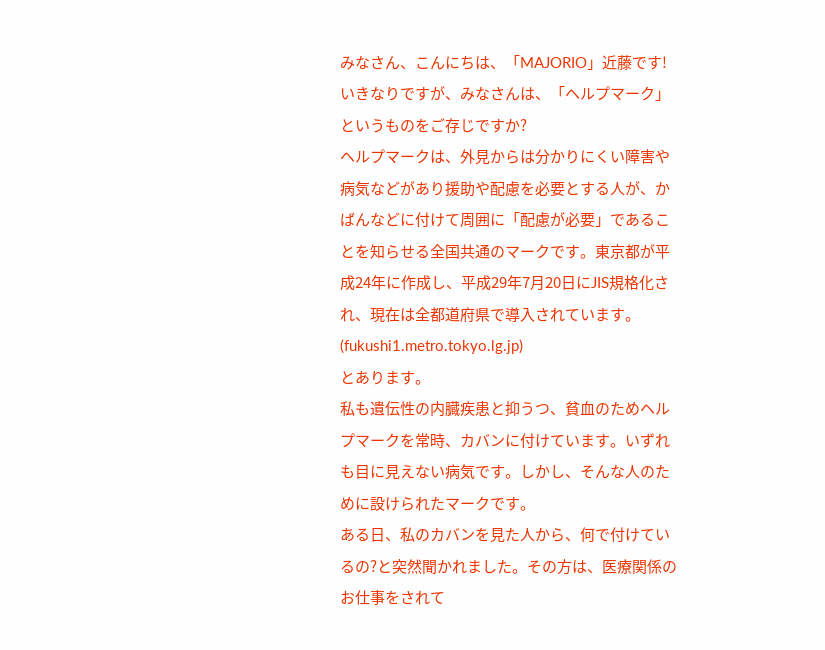みなさん、こんにちは、「MAJORIO」近藤です!
いきなりですが、みなさんは、「ヘルプマーク」というものをご存じですか?
ヘルプマークは、外見からは分かりにくい障害や病気などがあり援助や配慮を必要とする人が、かばんなどに付けて周囲に「配慮が必要」であることを知らせる全国共通のマークです。東京都が平成24年に作成し、平成29年7月20日にJIS規格化され、現在は全都道府県で導入されています。(fukushi1.metro.tokyo.lg.jp)
とあります。
私も遺伝性の内臓疾患と抑うつ、貧血のためヘルプマークを常時、カバンに付けています。いずれも目に見えない病気です。しかし、そんな人のために設けられたマークです。
ある日、私のカバンを見た人から、何で付けているの?と突然聞かれました。その方は、医療関係のお仕事をされて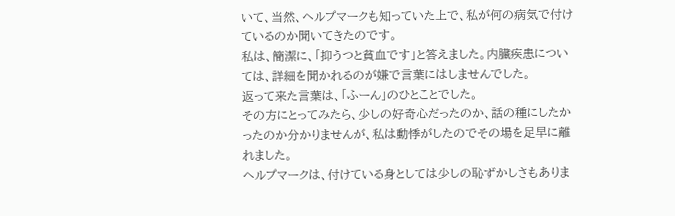いて、当然、ヘルプマークも知っていた上で、私が何の病気で付けているのか聞いてきたのです。
私は、簡潔に、「抑うつと貧血です」と答えました。内臓疾患については、詳細を聞かれるのが嫌で言葉にはしませんでした。
返って来た言葉は、「ふーん」のひとことでした。
その方にとってみたら、少しの好奇心だったのか、話の種にしたかったのか分かりませんが、私は動悸がしたのでその場を足早に離れました。
ヘルプマークは、付けている身としては少しの恥ずかしさもありま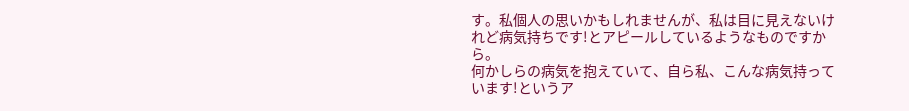す。私個人の思いかもしれませんが、私は目に見えないけれど病気持ちです!とアピールしているようなものですから。
何かしらの病気を抱えていて、自ら私、こんな病気持っています!というア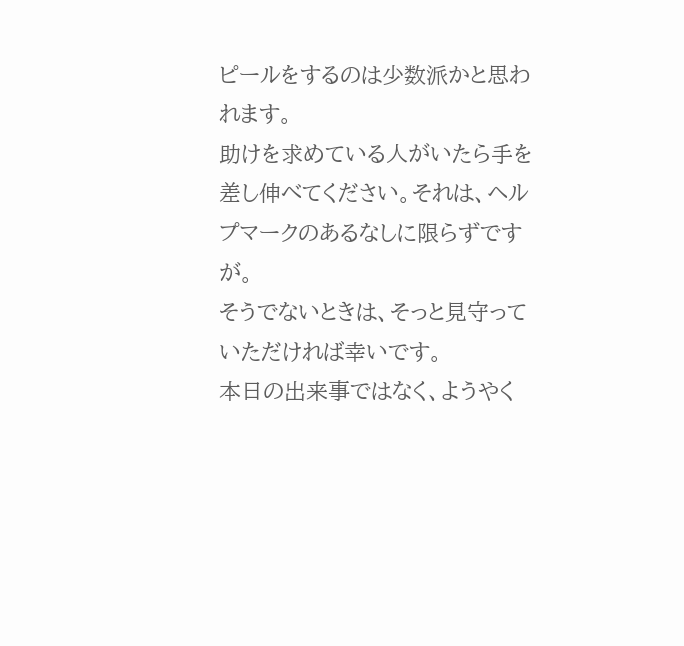ピールをするのは少数派かと思われます。
助けを求めている人がいたら手を差し伸べてください。それは、ヘルプマークのあるなしに限らずですが。
そうでないときは、そっと見守っていただければ幸いです。
本日の出来事ではなく、ようやく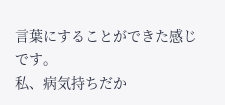言葉にすることができた感じです。
私、病気持ちだか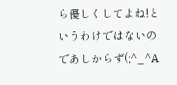ら優しくしてよね!というわけではないのであしからず(;^_^A